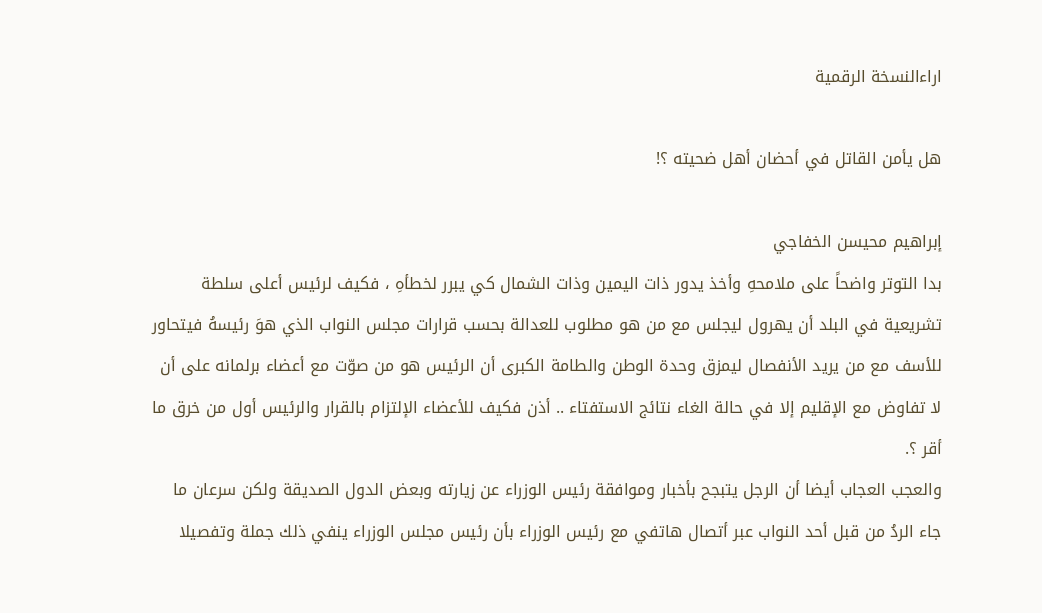اراءالنسخة الرقمية

هل يأمن القاتل في أحضان أهل ضحيته ؟!

إبراهيم محيسن الخفاجي
بدا التوتر واضحاً على ملامحهِ وأخذ يدور ذات اليمين وذات الشمال كي يبرر لخطأهِ ، فكيف لرئيس أعلى سلطة تشريعية في البلد أن يهرول ليجلس مع من هو مطلوب للعدالة بحسب قرارات مجلس النواب الذي هوَ رئيسهُ فيتحاور للأسف مع من يريد الأنفصال ليمزق وحدة الوطن والطامة الكبرى أن الرئيس هو من صوّت مع أعضاء برلمانه على أن لا تفاوض مع الإقليم إلا في حالة الغاء نتائج الاستفتاء .. أذن فكيف للأعضاء الإلتزام بالقرار والرئيس أول من خرق ما أقر ؟.
والعجب العجاب أيضا أن الرجل يتبجح بأخبار وموافقة رئيس الوزراء عن زيارته وبعض الدول الصديقة ولكن سرعان ما جاء الردُ من قبل أحد النواب عبر أتصال هاتفي مع رئيس الوزراء بأن رئيس مجلس الوزراء ينفي ذلك جملة وتفصيلا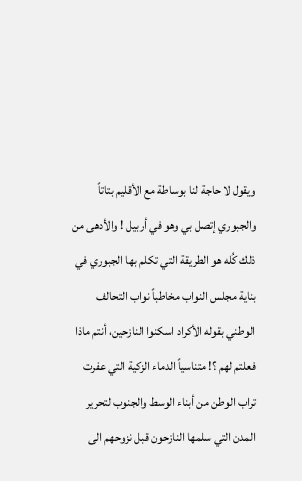ويقول لا حاجة لنا بوساطة مع الأقليم بتاتاً والجبوري إتصل بي وهو في أربيل ! والأدهى من ذلك كُله هو الطريقة التي تكلم بها الجبوري في بناية مجلس النواب مخاطباً نواب التحالف الوطني بقوله الأكراد اسكنوا النازحين، أنتم ماذا فعلتم لهم ؟! متناسياً الدماء الزكية التي عفرت تراب الوطن من أبناء الوسط والجنوب لتحرير المدن التي سلمها النازحون قبل نزوحهم الى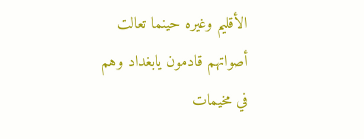الأقليم وغيره حينما تعالت أصواتهم قادمون يابغداد وهم في مخيمات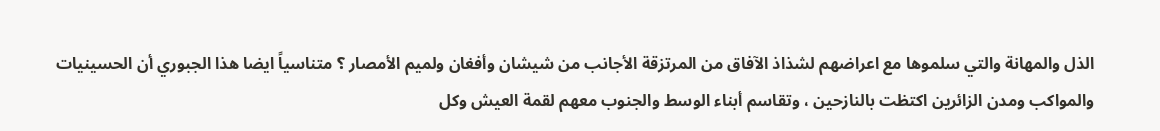الذل والمهانة والتي سلموها مع اعراضهم لشذاذ الآفاق من المرتزقة الأجانب من شيشان وأفغان ولميم الأمصار ؟ متناسياً ايضا هذا الجبوري أن الحسينيات والمواكب ومدن الزائرين اكتظت بالنازحين ، وتقاسم أبناء الوسط والجنوب معهم لقمة العيش وكل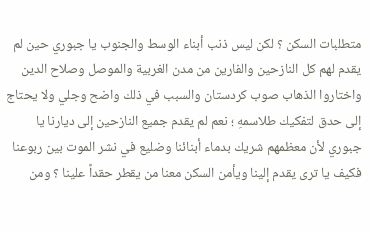متطلبات السكن ؟ لكن ليس ذنب أبناء الوسط والجنوب يا جبوري حين لم يقدم لهم كل النازحين والفارين من مدن الغربية والموصل وصلاح الدين واختاروا الذهاب صوب كردستان والسبب في ذلك واضح وجلي ولا يحتاج إلى حدق لتفكيك طلاسمهِ ؛ نعم لم يقدم جميع النازحين إلى ديارنا يا جبوري لأن معظمهم شريك بدماء أبنائنا وضليع في نشر الموت بين ربوعنا فكيف يا ترى يقدم إلينا ويأمن السكن معنا من يقطر حقداً علينا ؟ ومن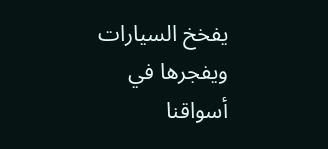يفخخ السيارات ويفجرها في أسواقنا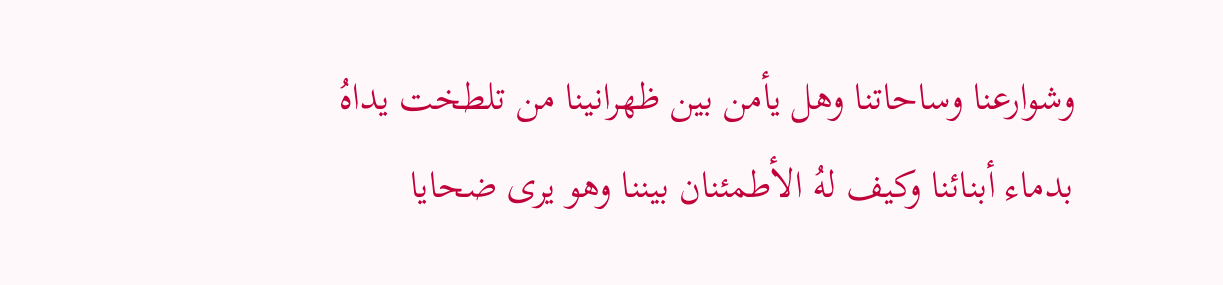وشوارعنا وساحاتنا وهل يأمن بين ظهرانينا من تلطخت يداهُ بدماء أبنائنا وكيف لهُ الأطمئنان بيننا وهو يرى ضحايا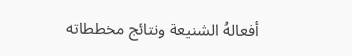أفعالهُ الشنيعة ونتائج مخططاته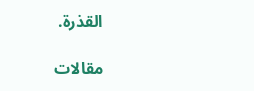القذرة.

مقالات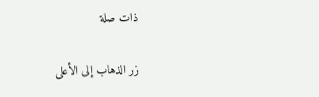ذات صلة

زر الذهاب إلى الأعلى